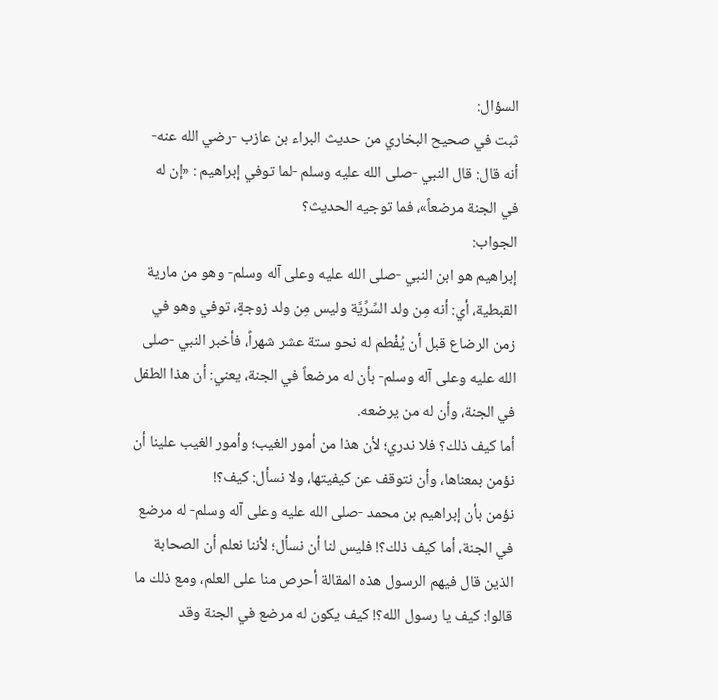السؤال:
ثبت في صحيح البخاري من حديث البراء بن عازب -رضي الله عنه- أنه قال: قال النبي -صلى الله عليه وسلم -لما توفي إبراهيم : «إن له في الجنة مرضعاً»، فما توجيه الحديث؟
الجواب:
إبراهيم هو ابن النبي -صلى الله عليه وعلى آله وسلم- وهو من مارية القبطية، أي: أنه مِن ولد السِّرِّيَّة وليس مِن ولد زوجةٍ، توفي وهو في زمن الرضاع قبل أن يُفْطم له نحو ستة عشر شهراً، فأخبر النبي -صلى الله عليه وعلى آله وسلم- بأن له مرضعاً في الجنة، يعني: أن هذا الطفل في الجنة، وأن له من يرضعه.
أما كيف ذلك؟ فلا ندري؛ لأن هذا من أمور الغيب؛ وأمور الغيب علينا أن نؤمن بمعناها، وأن نتوقف عن كيفيتها، ولا نسأل: كيف؟!
نؤمن بأن إبراهيم بن محمد -صلى الله عليه وعلى آله وسلم- له مرضع في الجنة، أما كيف ذلك؟! فليس لنا أن نسأل؛ لأننا نعلم أن الصحابة الذين قال فيهم الرسول هذه المقالة أحرص منا على العلم، ومع ذلك ما قالوا: كيف يا رسول الله؟! كيف يكون له مرضع في الجنة وقد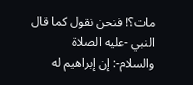مات؟! فنحن نقول كما قال النبي -عليه الصلاة والسلام-: إن إبراهيم له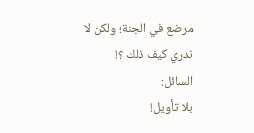مرضع في الجنة؛ ولكن لا ندري كيف ذلك ؟!
السائل:
بلا تأويل!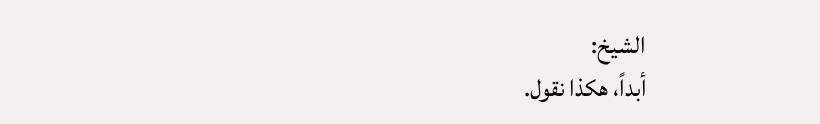الشيخ:
أبداً، هكذا نقول.